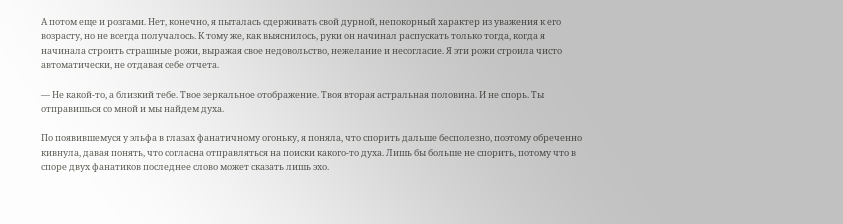А потом еще и розгами. Нет, конечно, я пыталась сдерживать свой дурной, непокорный характер из уважения к его возрасту, но не всегда получалось. К тому же, как выяснилось, руки он начинал распускать только тогда, когда я начинала строить страшные рожи, выражая свое недовольство, нежелание и несогласие. Я эти рожи строила чисто автоматически, не отдавая себе отчета.

— Не какой-то, а близкий тебе. Твое зеркальное отображение. Твоя вторая астральная половина. И не спорь. Ты отправишься со мной и мы найдем духа.

По появившемуся у эльфа в глазах фанатичному огоньку, я поняла, что спорить дальше бесполезно, поэтому обреченно кивнула, давая понять, что согласна отправляться на поиски какого-то духа. Лишь бы больше не спорить, потому что в споре двух фанатиков последнее слово может сказать лишь эхо.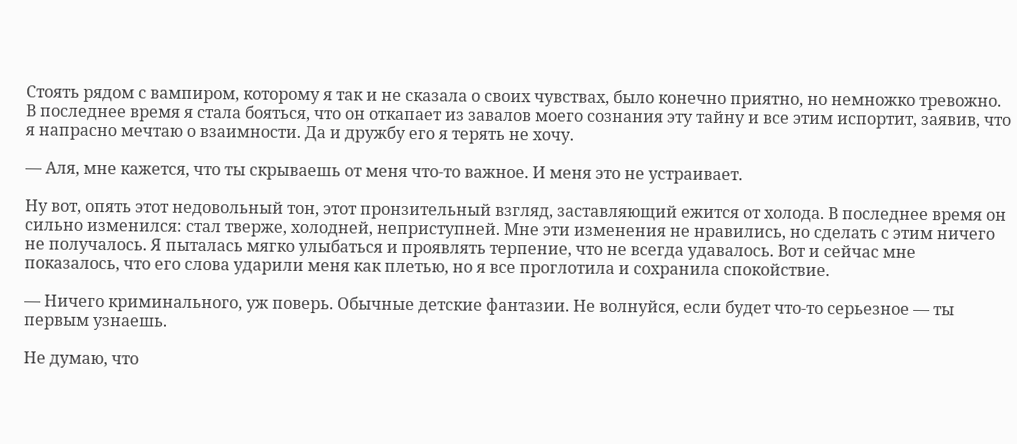Стоять рядом с вампиром, которому я так и не сказала о своих чувствах, было конечно приятно, но немножко тревожно. В последнее время я стала бояться, что он откапает из завалов моего сознания эту тайну и все этим испортит, заявив, что я напрасно мечтаю о взаимности. Да и дружбу его я терять не хочу.

— Аля, мне кажется, что ты скрываешь от меня что-то важное. И меня это не устраивает.

Ну вот, опять этот недовольный тон, этот пронзительный взгляд, заставляющий ежится от холода. В последнее время он сильно изменился: стал тверже, холодней, неприступней. Мне эти изменения не нравились, но сделать с этим ничего не получалось. Я пыталась мягко улыбаться и проявлять терпение, что не всегда удавалось. Вот и сейчас мне показалось, что его слова ударили меня как плетью, но я все проглотила и сохранила спокойствие.

— Ничего криминального, уж поверь. Обычные детские фантазии. Не волнуйся, если будет что-то серьезное — ты первым узнаешь.

Не думаю, что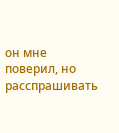он мне поверил, но расспрашивать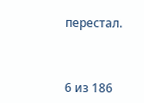перестал.



6 из 186